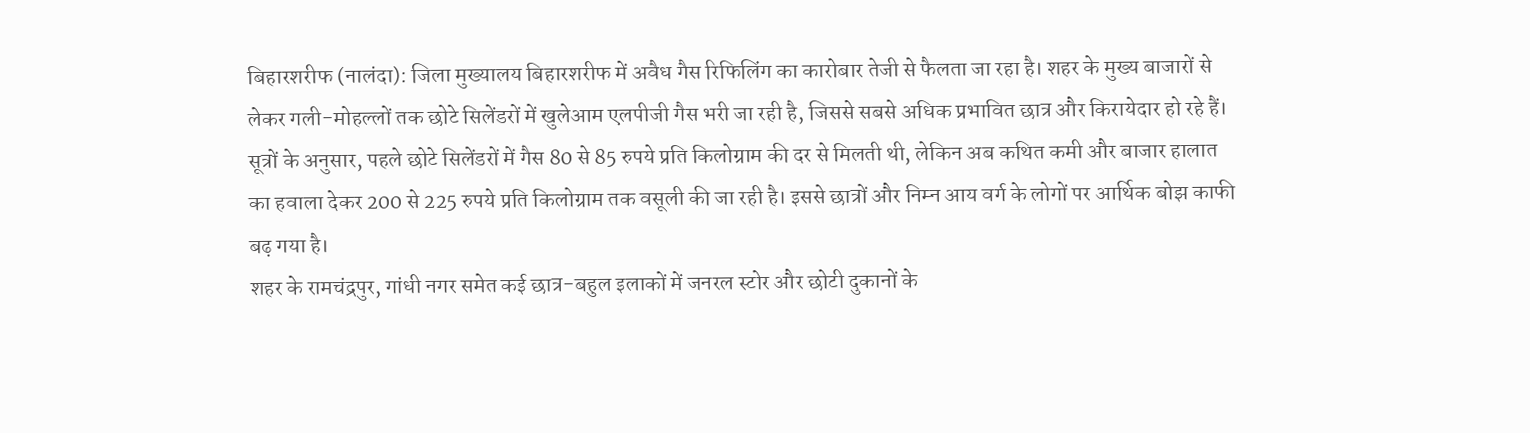बिहारशरीफ (नालंदा): जिला मुख्यालय बिहारशरीफ में अवैध गैस रिफिलिंग का कारोबार तेजी से फैलता जा रहा है। शहर के मुख्य बाजारों से लेकर गली-मोहल्लों तक छोटे सिलेंडरों में खुलेआम एलपीजी गैस भरी जा रही है, जिससे सबसे अधिक प्रभावित छात्र और किरायेदार हो रहे हैं।
सूत्रों के अनुसार, पहले छोटे सिलेंडरों में गैस 80 से 85 रुपये प्रति किलोग्राम की दर से मिलती थी, लेकिन अब कथित कमी और बाजार हालात का हवाला देकर 200 से 225 रुपये प्रति किलोग्राम तक वसूली की जा रही है। इससे छात्रों और निम्न आय वर्ग के लोगों पर आर्थिक बोझ काफी बढ़ गया है।
शहर के रामचंद्रपुर, गांधी नगर समेत कई छात्र-बहुल इलाकों में जनरल स्टोर और छोटी दुकानों के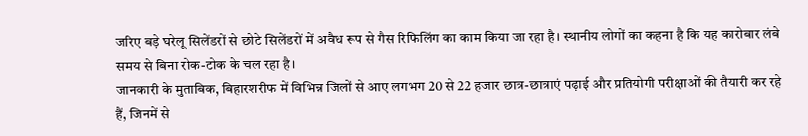जरिए बड़े घरेलू सिलेंडरों से छोटे सिलेंडरों में अवैध रूप से गैस रिफिलिंग का काम किया जा रहा है। स्थानीय लोगों का कहना है कि यह कारोबार लंबे समय से बिना रोक-टोक के चल रहा है।
जानकारी के मुताबिक, बिहारशरीफ में विभिन्न जिलों से आए लगभग 20 से 22 हजार छात्र-छात्राएं पढ़ाई और प्रतियोगी परीक्षाओं की तैयारी कर रहे हैं, जिनमें से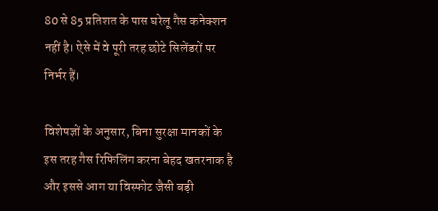80 से 85 प्रतिशत के पास घरेलू गैस कनेक्शन नहीं है। ऐसे में वे पूरी तरह छोटे सिलेंडरों पर निर्भर हैं।

विशेषज्ञों के अनुसार, बिना सुरक्षा मानकों के इस तरह गैस रिफिलिंग करना बेहद खतरनाक है और इससे आग या विस्फोट जैसी बड़ी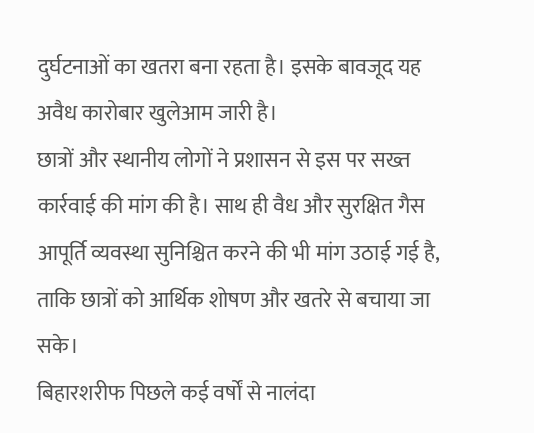दुर्घटनाओं का खतरा बना रहता है। इसके बावजूद यह अवैध कारोबार खुलेआम जारी है।
छात्रों और स्थानीय लोगों ने प्रशासन से इस पर सख्त कार्रवाई की मांग की है। साथ ही वैध और सुरक्षित गैस आपूर्ति व्यवस्था सुनिश्चित करने की भी मांग उठाई गई है, ताकि छात्रों को आर्थिक शोषण और खतरे से बचाया जा सके।
बिहारशरीफ पिछले कई वर्षों से नालंदा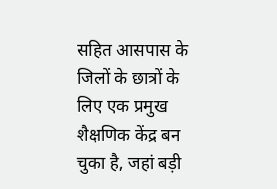सहित आसपास के जिलों के छात्रों के लिए एक प्रमुख शैक्षणिक केंद्र बन चुका है, जहां बड़ी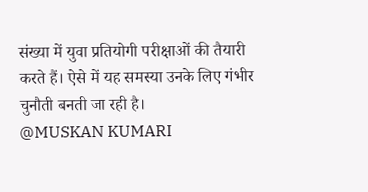संख्या में युवा प्रतियोगी परीक्षाओं की तैयारी करते हैं। ऐसे में यह समस्या उनके लिए गंभीर चुनौती बनती जा रही है।
@MUSKAN KUMARI